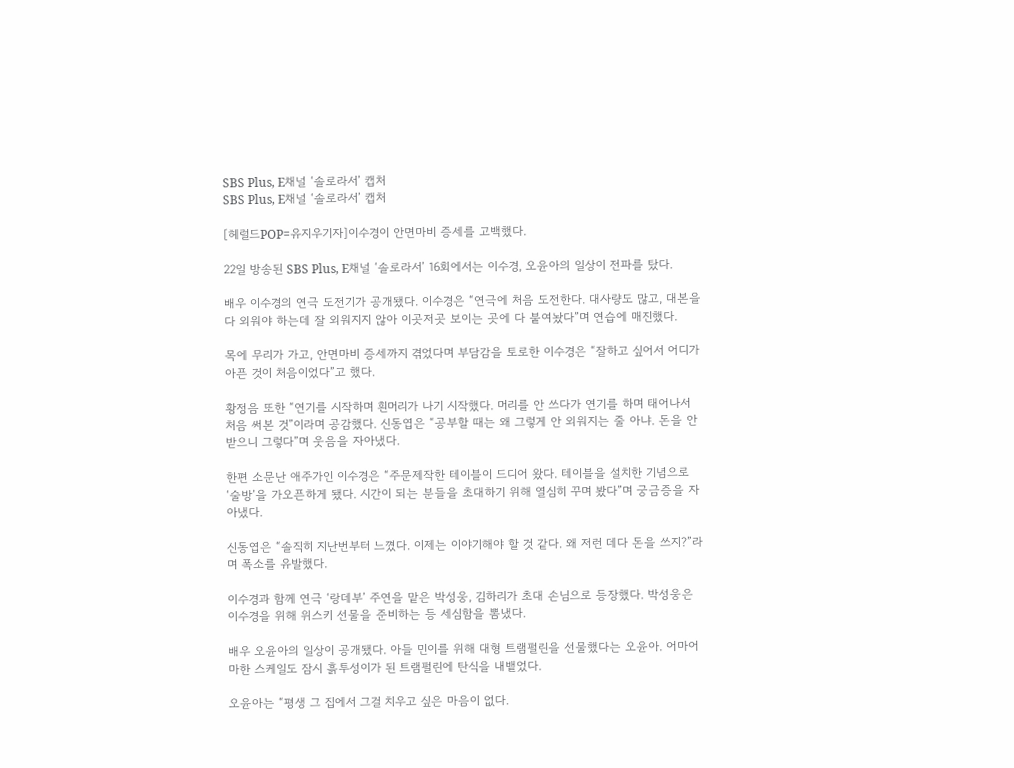SBS Plus, E채널 ‘솔로라서’ 캡처
SBS Plus, E채널 ‘솔로라서’ 캡처

[헤럴드POP=유지우기자]이수경이 안면마비 증세를 고백했다.

22일 방송된 SBS Plus, E채널 ‘솔로라서’ 16회에서는 이수경, 오윤아의 일상이 전파를 탔다.

배우 이수경의 연극 도전기가 공개됐다. 이수경은 “연극에 처음 도전한다. 대사량도 많고, 대본을 다 외워야 하는데 잘 외워지지 않아 이곳저곳 보이는 곳에 다 붙여놨다”며 연습에 매진했다.

목에 무리가 가고, 안면마비 증세까지 겪었다며 부담감을 토로한 이수경은 “잘하고 싶어서 어디가 아픈 것이 처음이었다”고 했다.

황정음 또한 “연기를 시작하며 흰머리가 나기 시작했다. 머리를 안 쓰다가 연기를 하며 태어나서 처음 써본 것”이라며 공감했다. 신동엽은 “공부할 때는 왜 그렇게 안 외워지는 줄 아냐. 돈을 안 받으니 그렇다”며 웃음을 자아냈다.

한편 소문난 애주가인 이수경은 “주문제작한 테이블이 드디어 왔다. 테이블을 설치한 기념으로 ‘술방’을 가오픈하게 됐다. 시간이 되는 분들을 초대하기 위해 열심히 꾸며 봤다”며 궁금증을 자아냈다.

신동엽은 “솔직히 지난번부터 느꼈다. 이제는 이야기해야 할 것 같다. 왜 저런 데다 돈을 쓰지?”라며 폭소를 유발했다.

이수경과 함께 연극 ‘랑데부’ 주연을 맡은 박성웅, 김하리가 초대 손님으로 등장했다. 박성웅은 이수경을 위해 위스키 선물을 준비하는 등 세심함을 뽐냈다.

배우 오윤아의 일상이 공개됐다. 아들 민이를 위해 대형 트램펄린을 선물했다는 오윤아. 어마어마한 스케일도 잠시 흙투성이가 된 트램펄린에 탄식을 내뱉었다.

오윤아는 “평생 그 집에서 그걸 치우고 싶은 마음이 없다.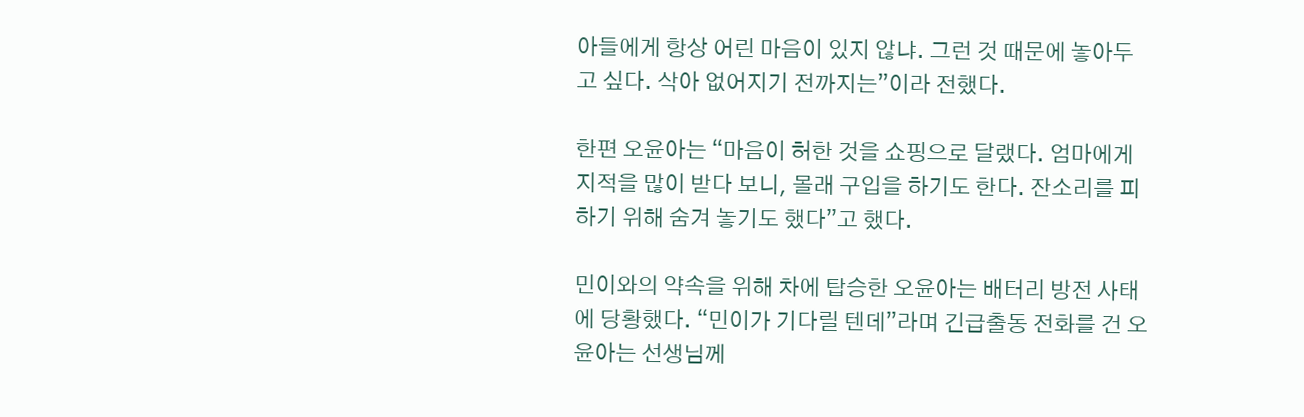아들에게 항상 어린 마음이 있지 않냐. 그런 것 때문에 놓아두고 싶다. 삭아 없어지기 전까지는”이라 전했다.

한편 오윤아는 “마음이 허한 것을 쇼핑으로 달랬다. 엄마에게 지적을 많이 받다 보니, 몰래 구입을 하기도 한다. 잔소리를 피하기 위해 숨겨 놓기도 했다”고 했다.

민이와의 약속을 위해 차에 탑승한 오윤아는 배터리 방전 사태에 당황했다. “민이가 기다릴 텐데”라며 긴급출동 전화를 건 오윤아는 선생님께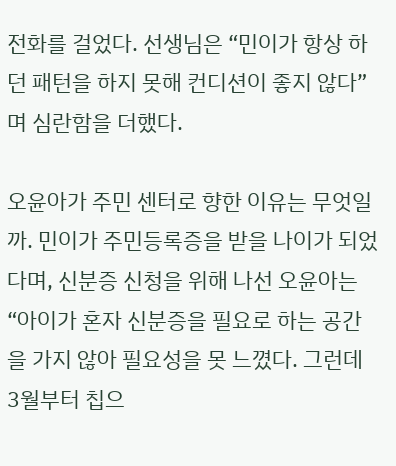전화를 걸었다. 선생님은 “민이가 항상 하던 패턴을 하지 못해 컨디션이 좋지 않다”며 심란함을 더했다.

오윤아가 주민 센터로 향한 이유는 무엇일까. 민이가 주민등록증을 받을 나이가 되었다며, 신분증 신청을 위해 나선 오윤아는 “아이가 혼자 신분증을 필요로 하는 공간을 가지 않아 필요성을 못 느꼈다. 그런데 3월부터 칩으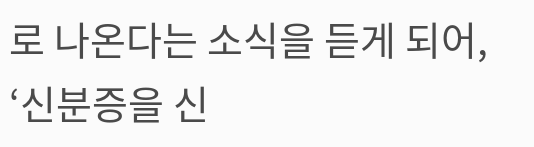로 나온다는 소식을 듣게 되어, ‘신분증을 신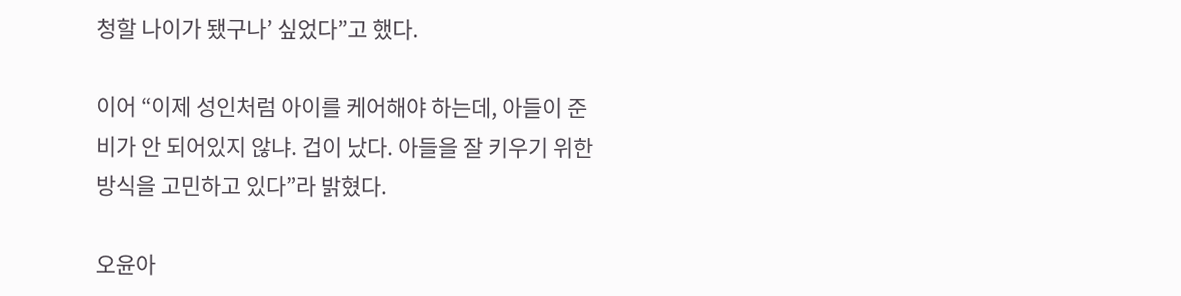청할 나이가 됐구나’ 싶었다”고 했다.

이어 “이제 성인처럼 아이를 케어해야 하는데, 아들이 준비가 안 되어있지 않냐. 겁이 났다. 아들을 잘 키우기 위한 방식을 고민하고 있다”라 밝혔다.

오윤아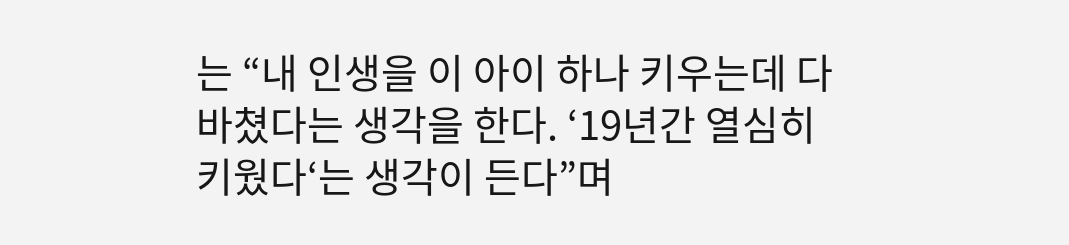는 “내 인생을 이 아이 하나 키우는데 다 바쳤다는 생각을 한다. ‘19년간 열심히 키웠다‘는 생각이 든다”며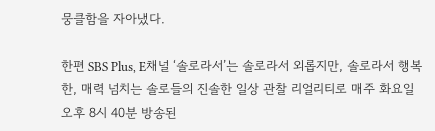뭉클함을 자아냈다.

한편 SBS Plus, E채널 ‘솔로라서’는 솔로라서 외롭지만, 솔로라서 행복한, 매력 넘치는 솔로들의 진솔한 일상 관찰 리얼리티로 매주 화요일 오후 8시 40분 방송된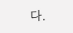다.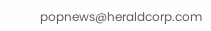popnews@heraldcorp.com